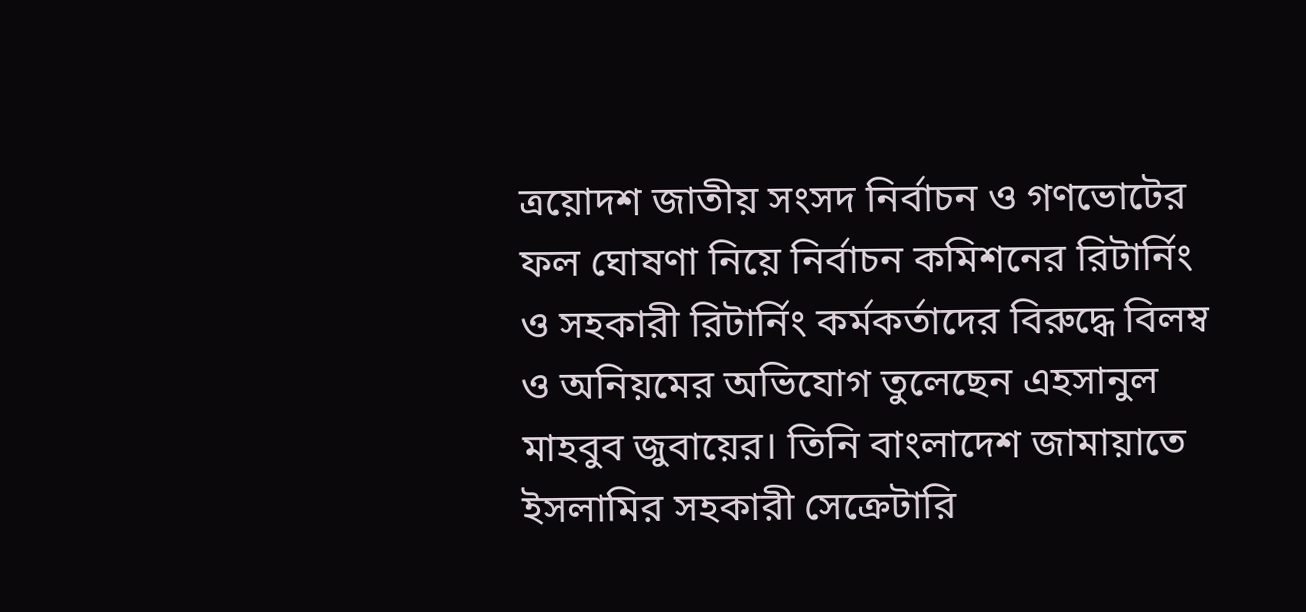ত্রয়োদশ জাতীয় সংসদ নির্বাচন ও গণভোটের ফল ঘোষণা নিয়ে নির্বাচন কমিশনের রিটার্নিং ও সহকারী রিটার্নিং কর্মকর্তাদের বিরুদ্ধে বিলম্ব ও অনিয়মের অভিযোগ তুলেছেন এহসানুল মাহবুব জুবায়ের। তিনি বাংলাদেশ জামায়াতে ইসলামির সহকারী সেক্রেটারি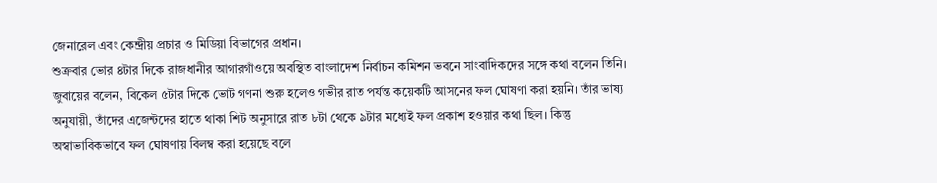জেনারেল এবং কেন্দ্রীয় প্রচার ও মিডিয়া বিভাগের প্রধান।
শুক্রবার ভোর ৪টার দিকে রাজধানীর আগারগাঁওয়ে অবস্থিত বাংলাদেশ নির্বাচন কমিশন ভবনে সাংবাদিকদের সঙ্গে কথা বলেন তিনি।
জুবায়ের বলেন, বিকেল ৫টার দিকে ভোট গণনা শুরু হলেও গভীর রাত পর্যন্ত কয়েকটি আসনের ফল ঘোষণা করা হয়নি। তাঁর ভাষ্য অনুযায়ী, তাঁদের এজেন্টদের হাতে থাকা শিট অনুসারে রাত ৮টা থেকে ৯টার মধ্যেই ফল প্রকাশ হওয়ার কথা ছিল। কিন্তু অস্বাভাবিকভাবে ফল ঘোষণায় বিলম্ব করা হয়েছে বলে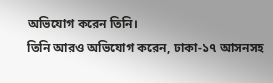অভিযোগ করেন তিনি।
তিনি আরও অভিযোগ করেন, ঢাকা-১৭ আসনসহ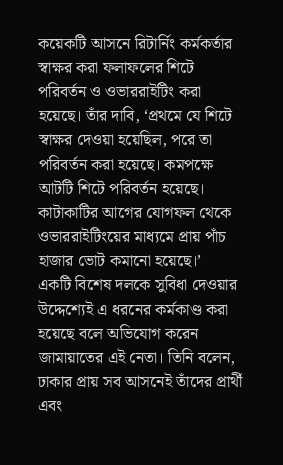কয়েকটি আসনে রিটার্নিং কর্মকর্তার স্বাক্ষর করা ফলাফলের শিটে পরিবর্তন ও ওভাররাইটিং করা হয়েছে। তাঁর দাবি, ‘প্রথমে যে শিটে স্বাক্ষর দেওয়া হয়েছিল, পরে তা পরিবর্তন করা হয়েছে। কমপক্ষে আটটি শিটে পরিবর্তন হয়েছে। কাটাকাটির আগের যোগফল থেকে ওভাররাইটিংয়ের মাধ্যমে প্রায় পাঁচ হাজার ভোট কমানো হয়েছে।’
একটি বিশেষ দলকে সুবিধা দেওয়ার উদ্দেশ্যেই এ ধরনের কর্মকাণ্ড করা হয়েছে বলে অভিযোগ করেন জামায়াতের এই নেতা। তিনি বলেন, ঢাকার প্রায় সব আসনেই তাঁদের প্রার্থী এবং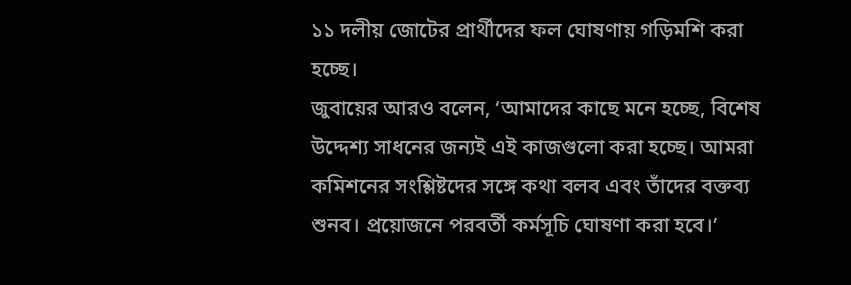১১ দলীয় জোটের প্রার্থীদের ফল ঘোষণায় গড়িমশি করা হচ্ছে।
জুবায়ের আরও বলেন, ‘আমাদের কাছে মনে হচ্ছে, বিশেষ উদ্দেশ্য সাধনের জন্যই এই কাজগুলো করা হচ্ছে। আমরা কমিশনের সংশ্লিষ্টদের সঙ্গে কথা বলব এবং তাঁদের বক্তব্য শুনব। প্রয়োজনে পরবর্তী কর্মসূচি ঘোষণা করা হবে।’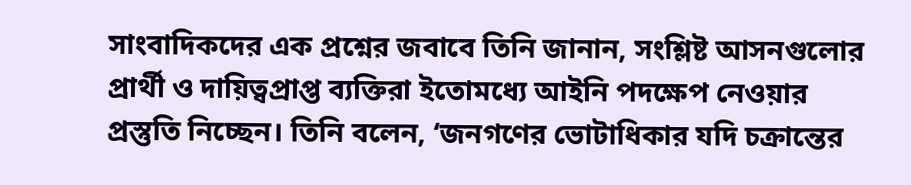সাংবাদিকদের এক প্রশ্নের জবাবে তিনি জানান, সংশ্লিষ্ট আসনগুলোর প্রার্থী ও দায়িত্বপ্রাপ্ত ব্যক্তিরা ইতোমধ্যে আইনি পদক্ষেপ নেওয়ার প্রস্তুতি নিচ্ছেন। তিনি বলেন, ‘জনগণের ভোটাধিকার যদি চক্রান্তের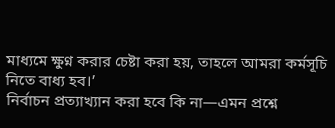মাধ্যমে ক্ষুণ্ন করার চেষ্টা করা হয়, তাহলে আমরা কর্মসূচি নিতে বাধ্য হব।’
নির্বাচন প্রত্যাখ্যান করা হবে কি না—এমন প্রশ্নে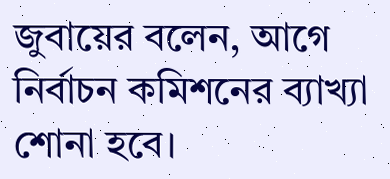জুবায়ের বলেন, আগে নির্বাচন কমিশনের ব্যাখ্যা শোনা হবে।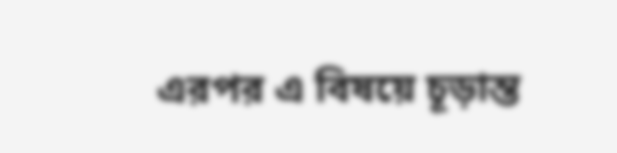এরপর এ বিষয়ে চূড়ান্ত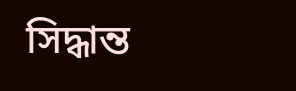সিদ্ধান্ত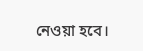নেওয়া হবে।